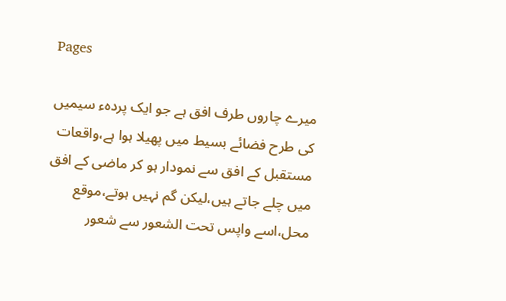Pages

میرے چاروں طرف افق ہے جو ایک پردہء سیمیں کی طرح فضائے بسیط میں پھیلا ہوا ہے،واقعات مستقبل کے افق سے نمودار ہو کر ماضی کے افق میں چلے جاتے ہیں،لیکن گم نہیں ہوتے،موقع محل،اسے واپس تحت الشعور سے شعور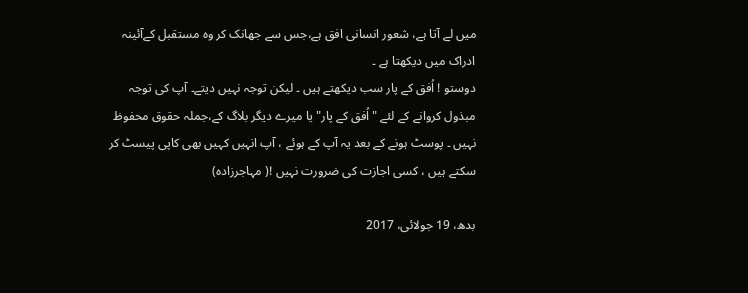میں لے آتا ہے، شعور انسانی افق ہے،جس سے جھانک کر وہ مستقبل کےآئینہ ادراک میں دیکھتا ہے ۔
دوستو ! اُفق کے پار سب دیکھتے ہیں ۔ لیکن توجہ نہیں دیتے۔ آپ کی توجہ مبذول کروانے کے لئے "اُفق کے پار" یا میرے دیگر بلاگ کے،جملہ حقوق محفوظ نہیں ۔ پوسٹ ہونے کے بعد یہ آپ کے ہوئے ، آپ انہیں کہیں بھی کاپی پیسٹ کر سکتے ہیں ، کسی اجازت کی ضرورت نہیں !( مہاجرزادہ)

بدھ، 19 جولائی، 2017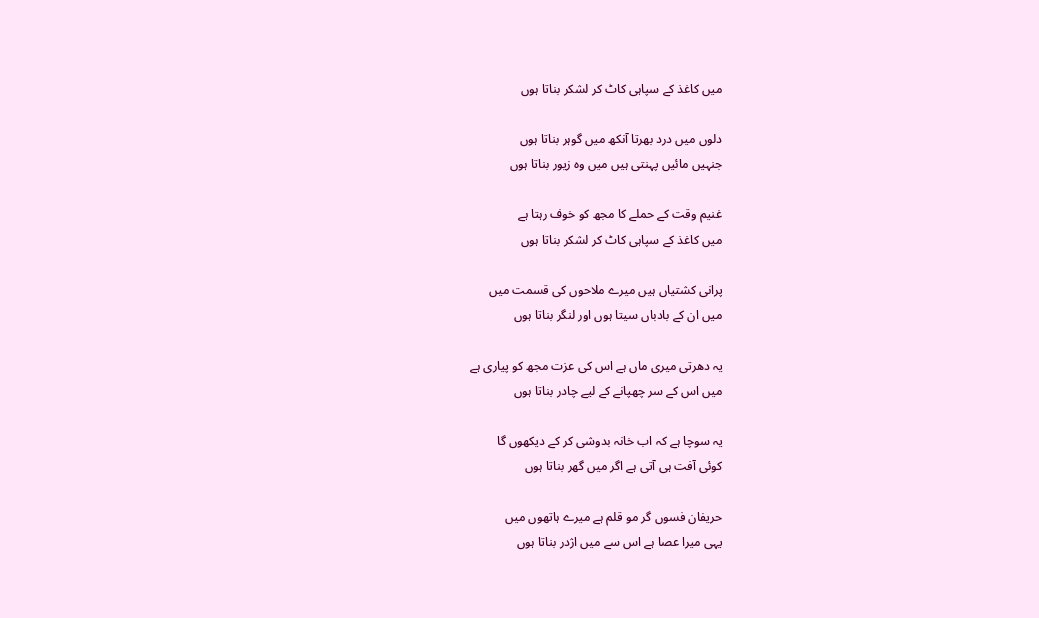میں کاغذ کے سپاہی کاٹ کر لشکر بناتا ہوں

دلوں میں درد بھرتا آنکھ میں گوہر بناتا ہوں
جنہیں مائیں پہنتی ہیں میں وہ زیور بناتا ہوں

غنیم وقت کے حملے کا مجھ کو خوف رہتا ہے
میں کاغذ کے سپاہی کاٹ کر لشکر بناتا ہوں

پرانی کشتیاں ہیں میرے ملاحوں کی قسمت میں
میں ان کے بادباں سیتا ہوں اور لنگر بناتا ہوں

یہ دھرتی میری ماں ہے اس کی عزت مجھ کو پیاری ہے
میں اس کے سر چھپانے کے لیے چادر بناتا ہوں

یہ سوچا ہے کہ اب خانہ بدوشی کر کے دیکھوں گا
کوئی آفت ہی آتی ہے اگر میں گھر بناتا ہوں

حریفان فسوں گر مو قلم ہے میرے ہاتھوں میں
یہی میرا عصا ہے اس سے میں اژدر بناتا ہوں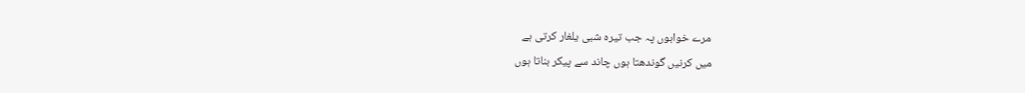مرے خوابوں پہ جب تیرہ شبی یلغار کرتی ہے
میں کرنیں گوندھتا ہوں چاند سے پیکر بناتا ہوں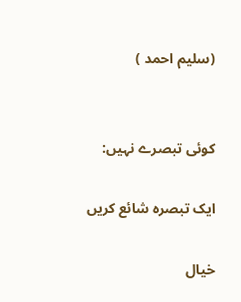(سلیم احمد )


کوئی تبصرے نہیں:

ایک تبصرہ شائع کریں

خیال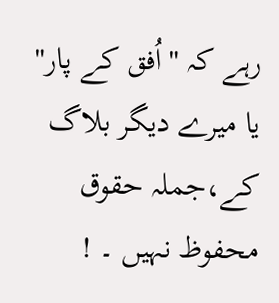رہے کہ "اُفق کے پار" یا میرے دیگر بلاگ کے،جملہ حقوق محفوظ نہیں ۔ !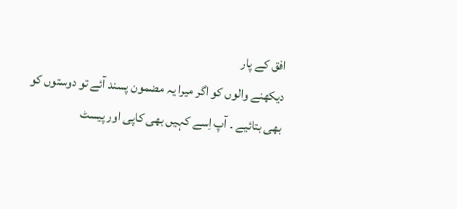افق کے پار
دیکھنے والوں کو اگر میرا یہ مضمون پسند آئے تو دوستوں کو بھی بتائیے ۔ آپ اِسے کہیں بھی کاپی اور پیسٹ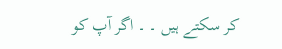کر سکتے ہیں ۔ ۔ اگر آپ کو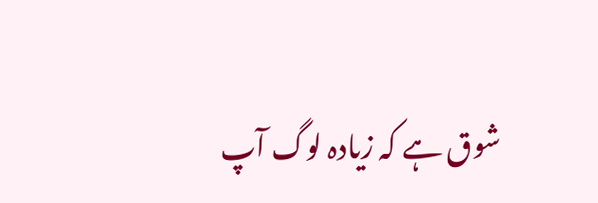شوق ہے کہ زیادہ لوگ آپ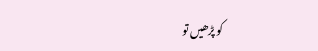کو پڑھیں تو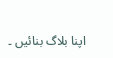اپنا بلاگ بنائیں ۔